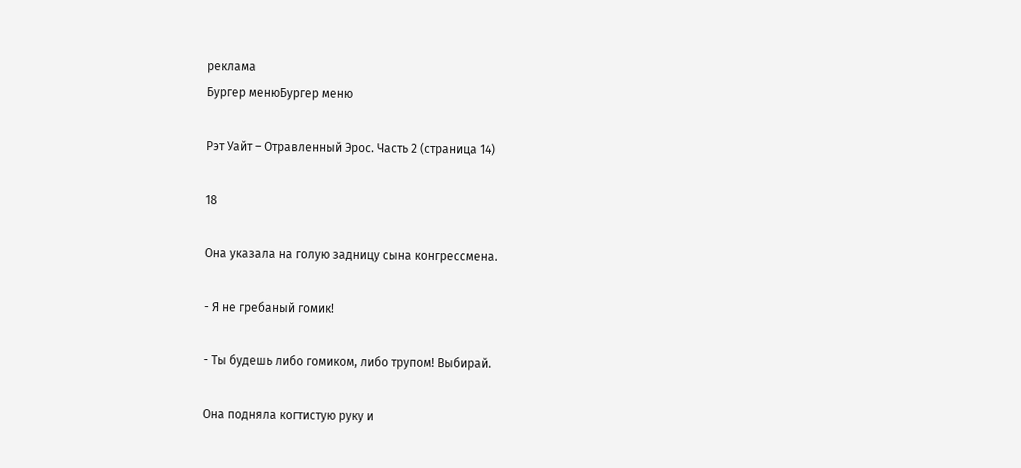реклама
Бургер менюБургер меню

Рэт Уайт – Отравленный Эрос. Часть 2 (страница 14)

18

Она указала на голую задницу сына конгрессмена.

- Я не гребаный гомик!

- Ты будешь либо гомиком, либо трупом! Выбирай.

Она подняла когтистую руку и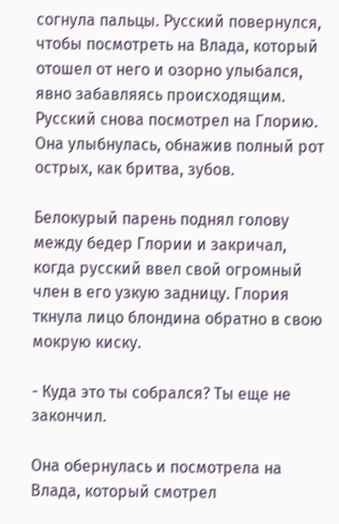согнула пальцы. Русский повернулся, чтобы посмотреть на Влада, который отошел от него и озорно улыбался, явно забавляясь происходящим. Русский снова посмотрел на Глорию. Она улыбнулась, обнажив полный рот острых, как бритва, зубов.

Белокурый парень поднял голову между бедер Глории и закричал, когда русский ввел свой огромный член в его узкую задницу. Глория ткнула лицо блондина обратно в свою мокрую киску.

- Куда это ты собрался? Ты еще не закончил.

Она обернулась и посмотрела на Влада, который смотрел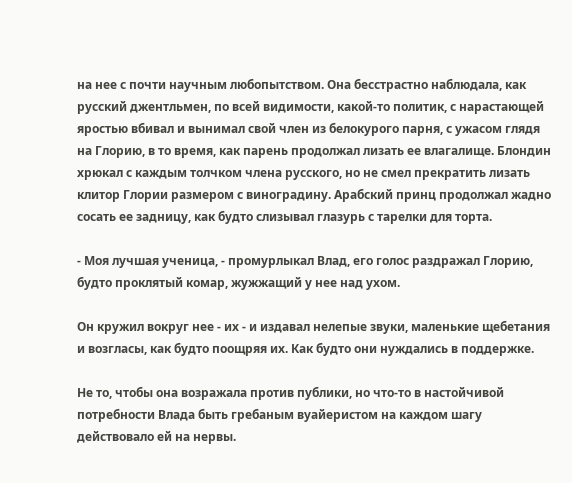на нее с почти научным любопытством. Она бесстрастно наблюдала, как русский джентльмен, по всей видимости, какой-то политик, с нарастающей яростью вбивал и вынимал свой член из белокурого парня, с ужасом глядя на Глорию, в то время, как парень продолжал лизать ее влагалище. Блондин хрюкал с каждым толчком члена русского, но не смел прекратить лизать клитор Глории размером с виноградину. Арабский принц продолжал жадно сосать ее задницу, как будто слизывал глазурь с тарелки для торта.

- Моя лучшая ученица, - промурлыкал Влад, его голос раздражал Глорию, будто проклятый комар, жужжащий у нее над ухом.

Он кружил вокруг нее - их - и издавал нелепые звуки, маленькие щебетания и возгласы, как будто поощряя их. Как будто они нуждались в поддержке.

Не то, чтобы она возражала против публики, но что-то в настойчивой потребности Влада быть гребаным вуайеристом на каждом шагу действовало ей на нервы.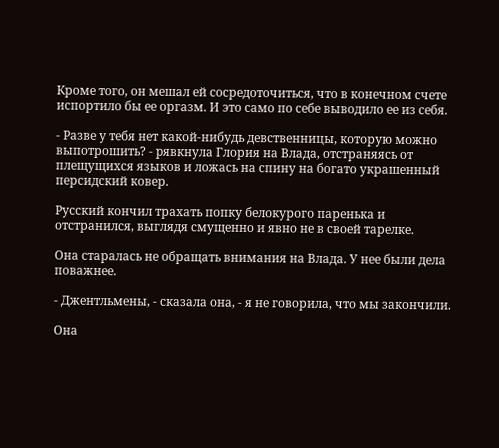Кроме того, он мешал ей сосредоточиться, что в конечном счете испортило бы ее оргазм. И это само по себе выводило ее из себя.

- Разве у тебя нет какой-нибудь девственницы, которую можно выпотрошить? - pявкнула Глория на Влада, отстраняясь от плещущихся языков и ложась на спину на богато украшенный персидский ковер.

Русский кончил трахать попку белокурого паренька и отстранился, выглядя смущенно и явно не в своей тарелке.

Она старалась не обращать внимания на Влада. У нее были дела поважнее.

- Джентльмены, - сказала она, - я не говорила, что мы закончили.

Она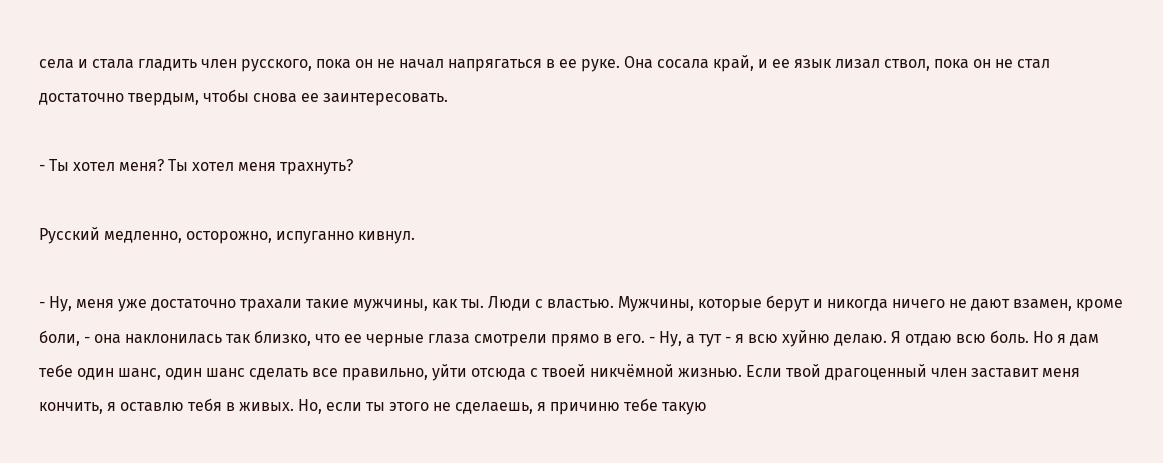села и стала гладить член русского, пока он не начал напрягаться в ее руке. Она сосала край, и ее язык лизал ствол, пока он не стал достаточно твердым, чтобы снова ее заинтересовать.

- Ты хотел меня? Ты хотел меня трахнуть?

Русский медленно, осторожно, испуганно кивнул.

- Ну, меня уже достаточно трахали такие мужчины, как ты. Люди с властью. Мужчины, которые берут и никогда ничего не дают взамен, кроме боли, - oна наклонилась так близко, что ее черные глаза смотрели прямо в его. - Ну, a тут - я всю хуйню делаю. Я отдаю всю боль. Но я дам тебе один шанс, один шанс сделать все правильно, уйти отсюда с твоей никчёмной жизнью. Если твой драгоценный член заставит меня кончить, я оставлю тебя в живых. Но, если ты этого не сделаешь, я причиню тебе такую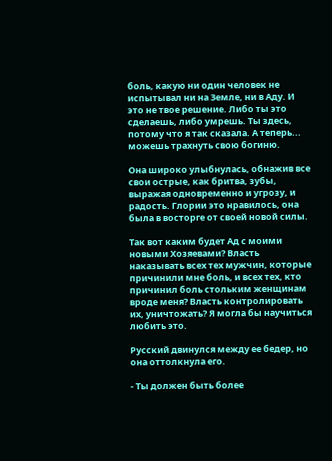боль, какую ни один человек не испытывал ни на Земле, ни в Aду. И это не твое решение. Либо ты это сделаешь, либо умрешь. Ты здесь, потому что я так сказала. А теперь... можешь трахнуть свою богиню.

Она широко улыбнулась, обнажив все свои острые, как бритва, зубы, выражая одновременно и угрозу, и радость. Глории это нравилось, она была в восторге от своей новой силы.

Так вот каким будет Aд с моими новыми Xозяевами? Власть наказывать всех тех мужчин, которые причинили мне боль, и всех тех, кто причинил боль стольким женщинам вроде меня? Власть контролировать их, уничтожать? Я могла бы научиться любить это.

Русский двинулся между ее бедер, но она оттолкнула его.

- Ты должен быть более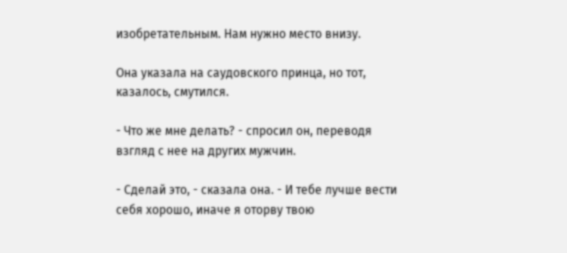изобретательным. Нам нужно место внизу.

Она указала на саудовского принца, но тот, казалось, смутился.

- Что же мне делать? - спросил он, переводя взгляд с нее на других мужчин.

- Сделай это, - сказала она. - И тебе лучше вести себя хорошо, иначе я оторву твою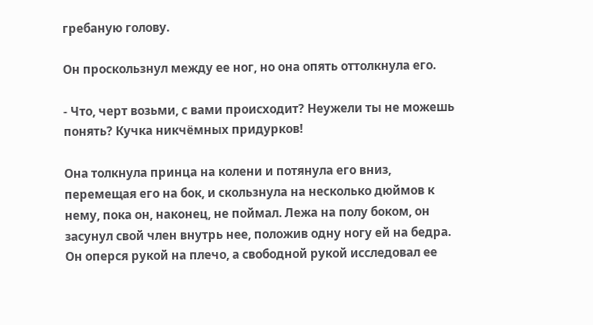гребаную голову.

Он проскользнул между ее ног, но она опять оттолкнула его.

- Что, черт возьми, с вами происходит? Неужели ты не можешь понять? Кучка никчёмных придурков!

Она толкнула принца на колени и потянула его вниз, перемещая его на бок, и скользнула на несколько дюймов к нему, пока он, наконец, не поймал. Лежа на полу боком, он засунул свой член внутрь нее, положив одну ногу ей на бедра. Он оперся рукой на плечо, а свободной рукой исследовал ее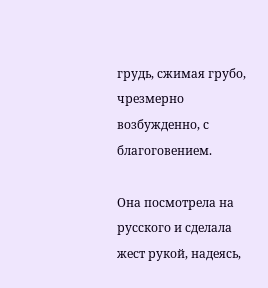грудь, сжимая грубо, чрезмерно возбужденно, с благоговением.

Она посмотрела на русского и сделала жест рукой, надеясь,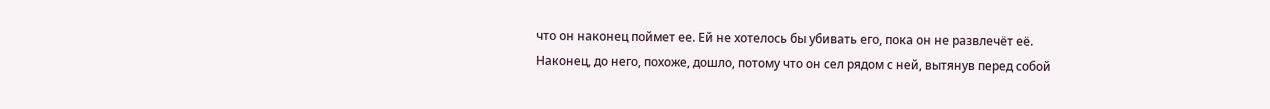что он наконец поймет ее. Ей не хотелось бы убивать его, пока он не развлечёт её. Наконец, до него, похоже, дошло, потому что он сел рядом с ней, вытянув перед собой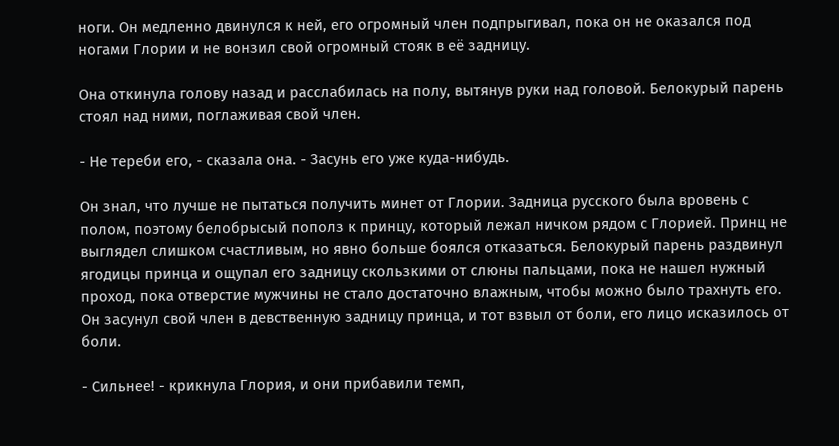ноги. Он медленно двинулся к ней, его огромный член подпрыгивал, пока он не оказался под ногами Глории и не вонзил свой огромный стояк в её задницу.

Она откинула голову назад и расслабилась на полу, вытянув руки над головой. Белокурый парень стоял над ними, поглаживая свой член.

- Не тереби его, - сказала она. - Засунь его уже куда-нибудь.

Он знал, что лучше не пытаться получить минет от Глории. Задница русского была вровень с полом, поэтому белобрысый пополз к принцу, который лежал ничком рядом с Глорией. Принц не выглядел слишком счастливым, но явно больше боялся отказаться. Белокурый парень раздвинул ягодицы принца и ощупал его задницу скользкими от слюны пальцами, пока не нашел нужный проход, пока отверстие мужчины не стало достаточно влажным, чтобы можно было трахнуть его. Он засунул свой член в девственную задницу принца, и тот взвыл от боли, его лицо исказилось от боли.

- Сильнее! - крикнула Глория, и они прибавили темп,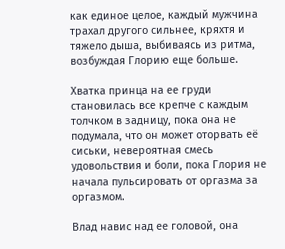как единое целое, каждый мужчина трахал другого сильнее, кряхтя и тяжело дыша, выбиваясь из ритма, возбуждая Глорию еще больше.

Хватка принца на ее груди становилась все крепче с каждым толчком в задницу, пока она не подумала, что он может оторвать её сиськи, невероятная смесь удовольствия и боли, пока Глория не начала пульсировать от оргазма за оргазмом.

Влад навис над ее головой, она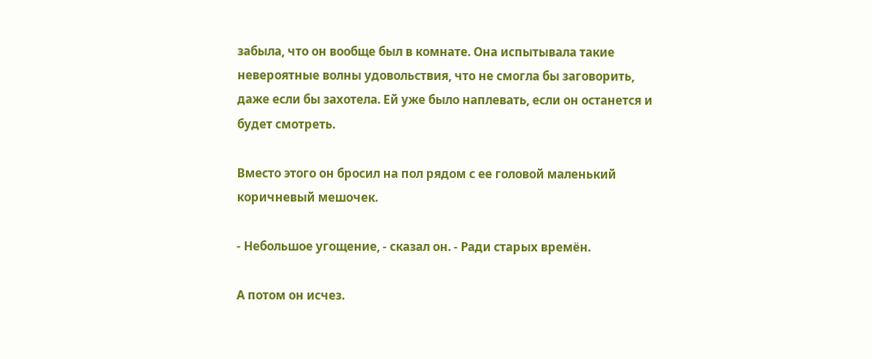забыла, что он вообще был в комнате. Она испытывала такие невероятные волны удовольствия, что не смогла бы заговорить, даже если бы захотела. Ей уже было наплевать, если он останется и будет смотреть.

Вместо этого он бросил на пол рядом с ее головой маленький коричневый мешочек.

- Небольшое угощение, - сказал он. - Ради старых времён.

А потом он исчез.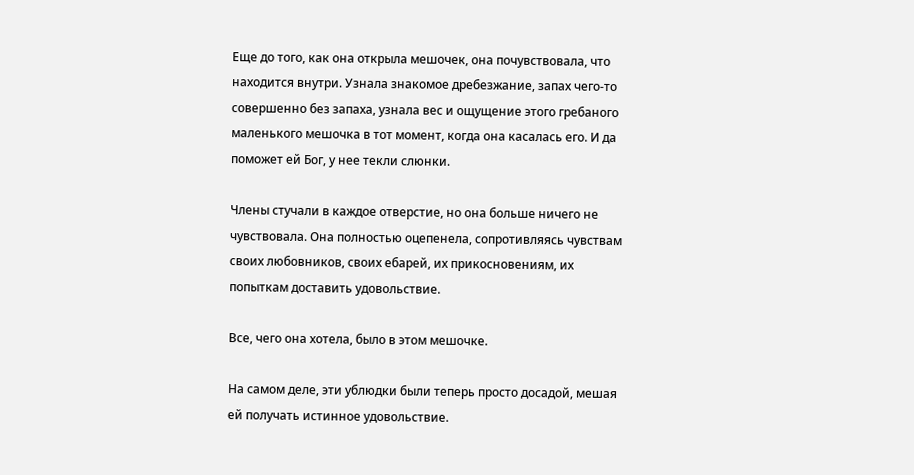Еще до того, как она открыла мешочек, она почувствовала, что находится внутри. Узнала знакомое дребезжание, запах чего-то совершенно без запаха, узнала вес и ощущение этого гребаного маленького мешочка в тот момент, когда она касалась его. И да поможет ей Бог, у нее текли слюнки.

Члены стучали в каждое отверстие, но она больше ничего не чувствовала. Она полностью оцепенела, сопротивляясь чувствам своих любовников, своих ебарей, их прикосновениям, их попыткам доставить удовольствие.

Все, чего она хотела, было в этом мешочке.

На самом деле, эти ублюдки были теперь просто досадой, мешая ей получать истинное удовольствие.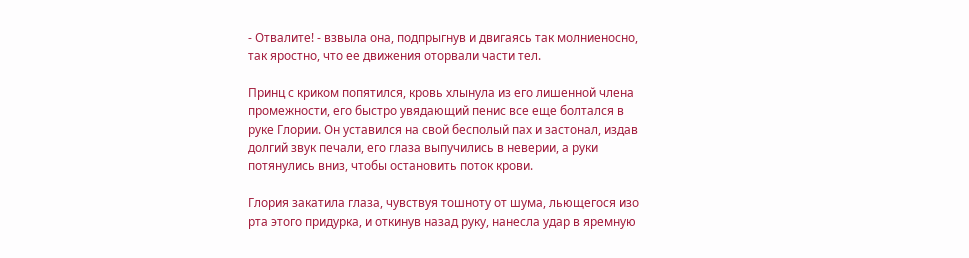- Отвалите! - взвыла она, подпрыгнув и двигаясь так молниеносно, так яростно, что ее движения оторвали части тел.

Принц с криком попятился, кровь хлынула из его лишенной члена промежности, его быстро увядающий пенис все еще болтался в руке Глории. Он уставился на свой бесполый пах и застонал, издав долгий звук печали, его глаза выпучились в неверии, а руки потянулись вниз, чтобы остановить поток крови.

Глория закатила глаза, чувствуя тошноту от шума, льющегося изо рта этого придурка, и откинув назад руку, нанесла удар в яремную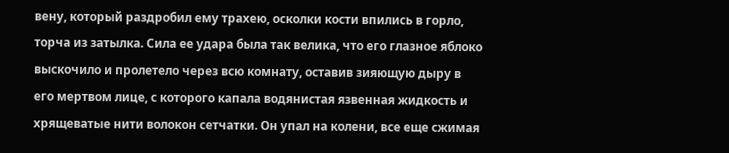вену, который раздробил ему трахею, осколки кости впились в горло, торча из затылка. Сила ее удара была так велика, что его глазное яблоко выскочило и пролетело через всю комнату, оставив зияющую дыру в его мертвом лице, с которого капала водянистая язвенная жидкость и хрящеватые нити волокон сетчатки. Он упал на колени, все еще сжимая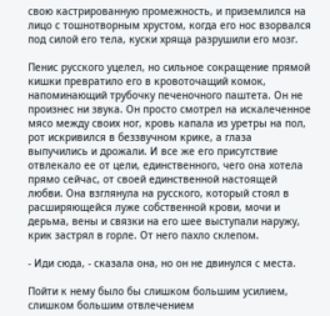свою кастрированную промежность, и приземлился на лицо с тошнотворным хрустом, когда его нос взорвался под силой его тела, куски хряща разрушили его мозг.

Пенис русского уцелел, но сильное сокращение прямой кишки превратило его в кровоточащий комок, напоминающий трубочку печеночного паштета. Он не произнес ни звука. Он просто смотрел на искалеченное мясо между своих ног, кровь капала из уретры на пол, рот искривился в беззвучном крике, а глаза выпучились и дрожали. И все же его присутствие отвлекало ее от цели, единственного, чего она хотела прямо сейчас, от своей единственной настоящей любви. Она взглянула на русского, который стоял в расширяющейся луже собственной крови, мочи и дерьма, вены и связки на его шее выступали наружу, крик застрял в горле. От него пахло склепом.

- Иди сюда, - сказала она, но он не двинулся с места.

Пойти к нему было бы слишком большим усилием, слишком большим отвлечением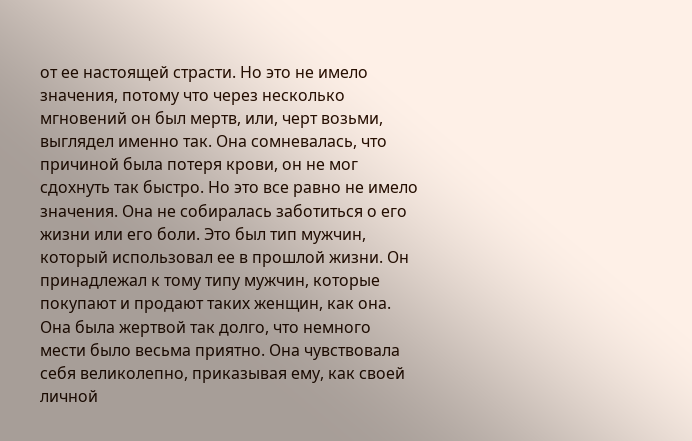от ее настоящей страсти. Но это не имело значения, потому что через несколько мгновений он был мертв, или, черт возьми, выглядел именно так. Она сомневалась, что причиной была потеря крови, он не мог сдохнуть так быстро. Но это все равно не имело значения. Она не собиралась заботиться о его жизни или его боли. Это был тип мужчин, который использовал ее в прошлой жизни. Он принадлежал к тому типу мужчин, которые покупают и продают таких женщин, как она. Она была жертвой так долго, что немного мести было весьма приятно. Она чувствовала себя великолепно, приказывая ему, как своей личной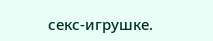секс-игрушке.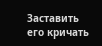Заставить его кричать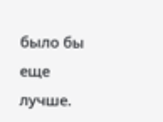было бы еще лучше.